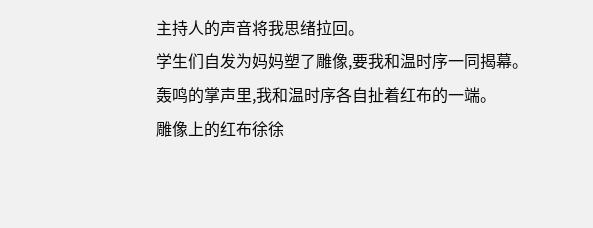主持人的声音将我思绪拉回。
学生们自发为妈妈塑了雕像,要我和温时序一同揭幕。
轰鸣的掌声里,我和温时序各自扯着红布的一端。
雕像上的红布徐徐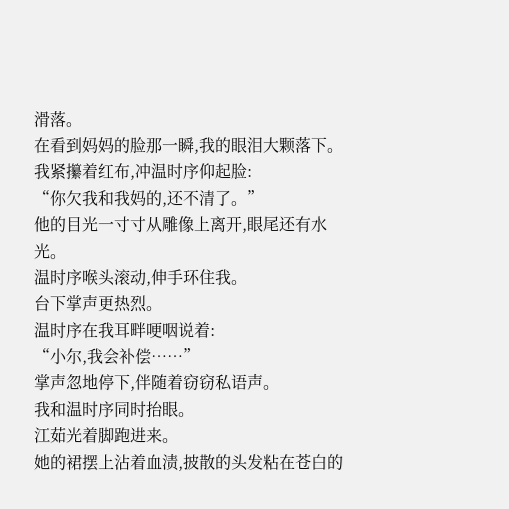滑落。
在看到妈妈的脸那一瞬,我的眼泪大颗落下。
我紧攥着红布,冲温时序仰起脸:
“你欠我和我妈的,还不清了。”
他的目光一寸寸从雕像上离开,眼尾还有水光。
温时序喉头滚动,伸手环住我。
台下掌声更热烈。
温时序在我耳畔哽咽说着:
“小尔,我会补偿……”
掌声忽地停下,伴随着窃窃私语声。
我和温时序同时抬眼。
江茹光着脚跑进来。
她的裙摆上沾着血渍,披散的头发粘在苍白的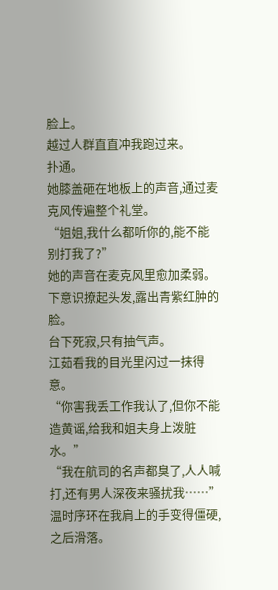脸上。
越过人群直直冲我跑过来。
扑通。
她膝盖砸在地板上的声音,通过麦克风传遍整个礼堂。
“姐姐,我什么都听你的,能不能别打我了?”
她的声音在麦克风里愈加柔弱。
下意识撩起头发,露出青紫红肿的脸。
台下死寂,只有抽气声。
江茹看我的目光里闪过一抹得意。
“你害我丢工作我认了,但你不能造黄谣,给我和姐夫身上泼脏水。”
“我在航司的名声都臭了,人人喊打,还有男人深夜来骚扰我……”
温时序环在我肩上的手变得僵硬,之后滑落。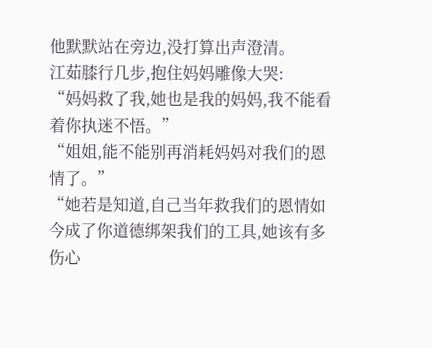他默默站在旁边,没打算出声澄清。
江茹膝行几步,抱住妈妈雕像大哭:
“妈妈救了我,她也是我的妈妈,我不能看着你执迷不悟。”
“姐姐,能不能别再消耗妈妈对我们的恩情了。”
“她若是知道,自己当年救我们的恩情如今成了你道德绑架我们的工具,她该有多伤心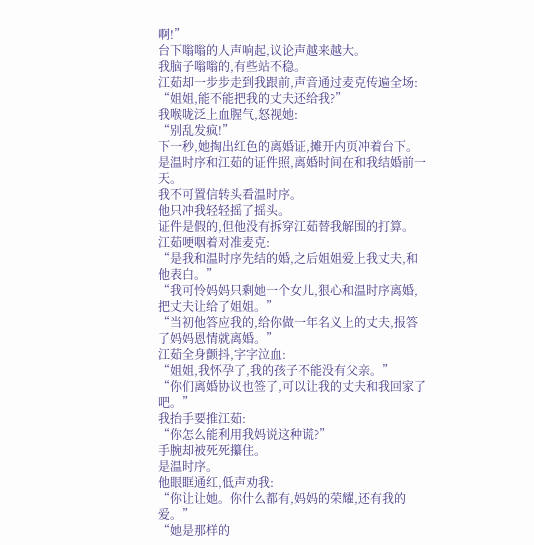啊!”
台下嗡嗡的人声响起,议论声越来越大。
我脑子嗡嗡的,有些站不稳。
江茹却一步步走到我跟前,声音通过麦克传遍全场:
“姐姐,能不能把我的丈夫还给我?”
我喉咙泛上血腥气,怒视她:
“别乱发疯!”
下一秒,她掏出红色的离婚证,摊开内页冲着台下。
是温时序和江茹的证件照,离婚时间在和我结婚前一天。
我不可置信转头看温时序。
他只冲我轻轻摇了摇头。
证件是假的,但他没有拆穿江茹替我解围的打算。
江茹哽咽着对准麦克:
“是我和温时序先结的婚,之后姐姐爱上我丈夫,和他表白。”
“我可怜妈妈只剩她一个女儿,狠心和温时序离婚,把丈夫让给了姐姐。”
“当初他答应我的,给你做一年名义上的丈夫,报答了妈妈恩情就离婚。”
江茹全身颤抖,字字泣血:
“姐姐,我怀孕了,我的孩子不能没有父亲。”
“你们离婚协议也签了,可以让我的丈夫和我回家了吧。”
我抬手要推江茹:
“你怎么能利用我妈说这种谎?”
手腕却被死死攥住。
是温时序。
他眼眶通红,低声劝我:
“你让让她。你什么都有,妈妈的荣耀,还有我的爱。”
“她是那样的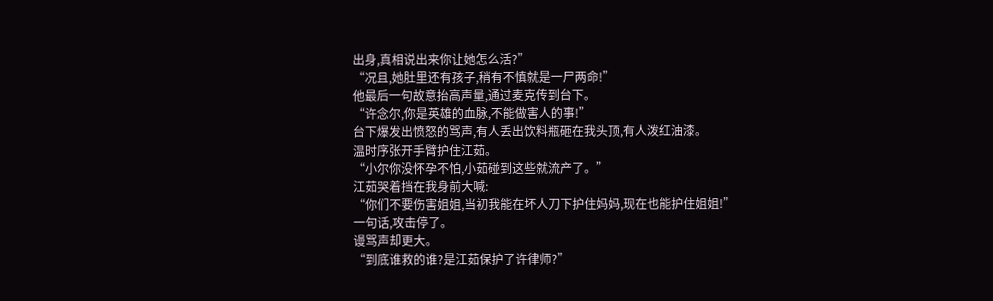出身,真相说出来你让她怎么活?”
“况且,她肚里还有孩子,稍有不慎就是一尸两命!”
他最后一句故意抬高声量,通过麦克传到台下。
“许念尔,你是英雄的血脉,不能做害人的事!”
台下爆发出愤怒的骂声,有人丢出饮料瓶砸在我头顶,有人泼红油漆。
温时序张开手臂护住江茹。
“小尔你没怀孕不怕,小茹碰到这些就流产了。”
江茹哭着挡在我身前大喊:
“你们不要伤害姐姐,当初我能在坏人刀下护住妈妈,现在也能护住姐姐!”
一句话,攻击停了。
谩骂声却更大。
“到底谁救的谁?是江茹保护了许律师?”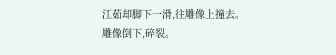江茹却脚下一滑,往雕像上撞去。
雕像倒下,碎裂。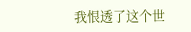我恨透了这个世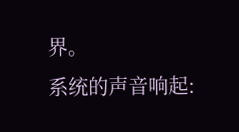界。
系统的声音响起: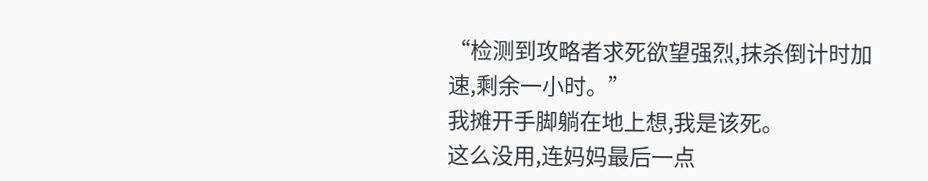“检测到攻略者求死欲望强烈,抹杀倒计时加速,剩余一小时。”
我摊开手脚躺在地上想,我是该死。
这么没用,连妈妈最后一点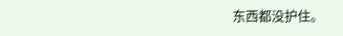东西都没护住。